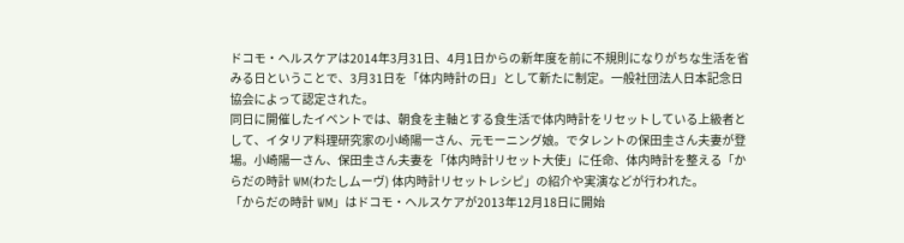ドコモ・ヘルスケアは2014年3月31日、4月1日からの新年度を前に不規則になりがちな生活を省みる日ということで、3月31日を「体内時計の日」として新たに制定。一般社団法人日本記念日協会によって認定された。
同日に開催したイベントでは、朝食を主軸とする食生活で体内時計をリセットしている上級者として、イタリア料理研究家の小崎陽一さん、元モーニング娘。でタレントの保田圭さん夫妻が登場。小崎陽一さん、保田圭さん夫妻を「体内時計リセット大使」に任命、体内時計を整える「からだの時計 WM(わたしムーヴ) 体内時計リセットレシピ」の紹介や実演などが行われた。
「からだの時計 WM」はドコモ・ヘルスケアが2013年12月18日に開始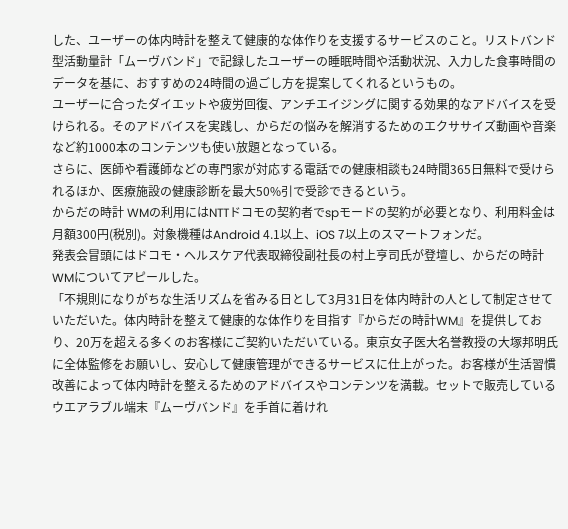した、ユーザーの体内時計を整えて健康的な体作りを支援するサービスのこと。リストバンド型活動量計「ムーヴバンド」で記録したユーザーの睡眠時間や活動状況、入力した食事時間のデータを基に、おすすめの24時間の過ごし方を提案してくれるというもの。
ユーザーに合ったダイエットや疲労回復、アンチエイジングに関する効果的なアドバイスを受けられる。そのアドバイスを実践し、からだの悩みを解消するためのエクササイズ動画や音楽など約1000本のコンテンツも使い放題となっている。
さらに、医師や看護師などの専門家が対応する電話での健康相談も24時間365日無料で受けられるほか、医療施設の健康診断を最大50%引で受診できるという。
からだの時計 WMの利用にはNTTドコモの契約者でspモードの契約が必要となり、利用料金は月額300円(税別)。対象機種はAndroid 4.1以上、iOS 7以上のスマートフォンだ。
発表会冒頭にはドコモ・ヘルスケア代表取締役副社長の村上亨司氏が登壇し、からだの時計 WMについてアピールした。
「不規則になりがちな生活リズムを省みる日として3月31日を体内時計の人として制定させていただいた。体内時計を整えて健康的な体作りを目指す『からだの時計WM』を提供しており、20万を超える多くのお客様にご契約いただいている。東京女子医大名誉教授の大塚邦明氏に全体監修をお願いし、安心して健康管理ができるサービスに仕上がった。お客様が生活習慣改善によって体内時計を整えるためのアドバイスやコンテンツを満載。セットで販売しているウエアラブル端末『ムーヴバンド』を手首に着けれ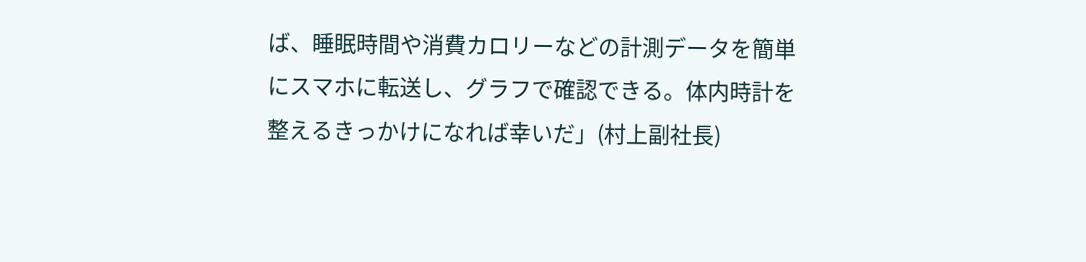ば、睡眠時間や消費カロリーなどの計測データを簡単にスマホに転送し、グラフで確認できる。体内時計を整えるきっかけになれば幸いだ」(村上副社長)